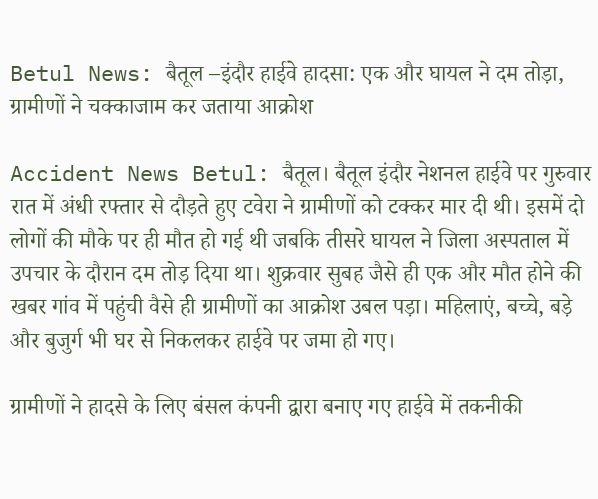Betul News: बैतूल –इंदौर हाईवे हादसा: एक और घायल ने दम तोड़ा, ग्रामीणों ने चक्काजाम कर जताया आक्रोश

Accident News Betul: बैतूल। बैतूल इंदौर नेशनल हाईवे पर गुरुवार रात में अंधी रफ्तार से दौड़ते हुए टवेरा ने ग्रामीणों को टक्कर मार दी थी। इसमें दो लोगों की मौके पर ही मौत हो गई थी जबकि तीसरे घायल ने जिला अस्पताल में उपचार के दौरान दम तोड़ दिया था। शुक्रवार सुबह जैसे ही एक और मौत होने की खबर गांव में पहुंची वैसे ही ग्रामीणों का आक्रोश उबल पड़ा। महिलाएं, बच्चे, बड़े और बुजुर्ग भी घर से निकलकर हाईवे पर जमा हो गए।

ग्रामीणों ने हादसे के लिए बंसल कंपनी द्वारा बनाए गए हाईवे में तकनीकी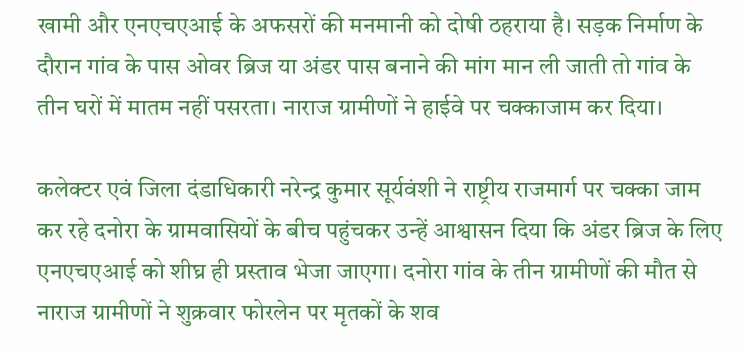खामी और एनएचएआई के अफसरों की मनमानी को दोषी ठहराया है। सड़क निर्माण के दौरान गांव के पास ओवर ब्रिज या अंडर पास बनाने की मांग मान ली जाती तो गांव के तीन घरों में मातम नहीं पसरता। नाराज ग्रामीणों ने हाईवे पर चक्काजाम कर दिया।

कलेक्टर एवं जिला दंडाधिकारी नरेन्द्र कुमार सूर्यवंशी ने राष्ट्रीय राजमार्ग पर चक्का जाम कर रहे दनोरा के ग्रामवासियों के बीच पहुंचकर उन्हें आश्वासन दिया कि अंडर ब्रिज के लिए एनएचएआई को शीघ्र ही प्रस्ताव भेजा जाएगा। दनोरा गांव के तीन ग्रामीणों की मौत से नाराज ग्रामीणों ने शुक्रवार फोरलेन पर मृतकों के शव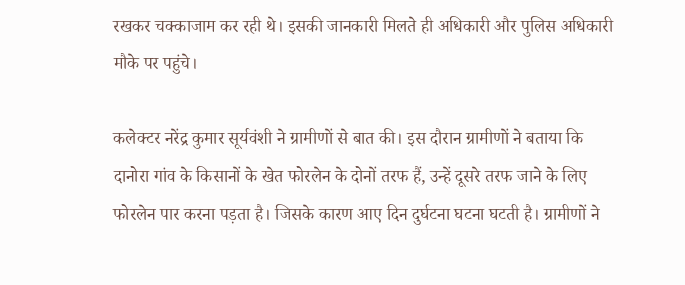रखकर चक्काजाम कर रही थे। इसकी जानकारी मिलते ही अधिकारी और पुलिस अधिकारी मौके पर पहुंचे।

कलेक्टर नरेंद्र कुमार सूर्यवंशी ने ग्रामीणों से बात की। इस दौरान ग्रामीणों ने बताया कि दानोरा गांव के किसानों के खेत फोरलेन के दोनों तरफ हैं, उन्हें दूसरे तरफ जाने के लिए फोरलेन पार करना पड़ता है। जिसके कारण आए दिन दुर्घटना घटना घटती है। ग्रामीणों ने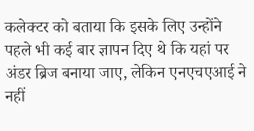कलेक्टर को बताया कि इसके लिए उन्होंने पहले भी कई बार ज्ञापन दिए थे कि यहां पर अंडर ब्रिज बनाया जाए, लेकिन एनएचएआई ने नहीं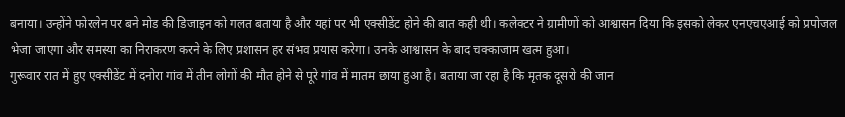बनाया। उन्होंने फोरलेन पर बने मोड की डिजाइन को गलत बताया है और यहां पर भी एक्सीडेंट होने की बात कही थी। कलेक्टर ने ग्रामीणों को आश्वासन दिया कि इसको लेकर एनएचएआई को प्रपोजल भेजा जाएगा और समस्या का निराकरण करने के लिए प्रशासन हर संभव प्रयास करेगा। उनके आश्वासन के बाद चक्काजाम खत्म हुआ।
गुरूवार रात में हुए एक्सीडेंट में दनोरा गांव में तीन लोगों की मौत होने से पूरे गांव में मातम छाया हुआ है। बताया जा रहा है कि मृतक दूसरो की जान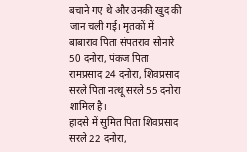बचाने गए थे और उनकी खुद की जान चली गई। मृतकों में बाबाराव पिता संपतराव सोनारे 50 दनोरा, पंकज पिता रामप्रसाद 24 दनोरा, शिवप्रसाद सरले पिता नत्थू सरले 55 दनोरा शामिल है।
हादसे में सुमित पिता शिवप्रसाद सरले 22 दनोरा,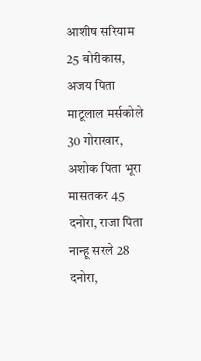आशीष सरियाम 25 बोरीकास, अजय पिता माटूलाल मर्सकोले 30 गोराखार, अशोक पिता भूरा मासतकर 45 दनोरा, राजा पिता नान्हू सरले 28 दनोरा,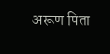अरूण पिता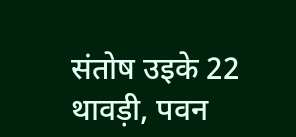संतोष उइके 22 थावड़ी, पवन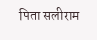पिता सलीराम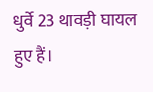धुर्वे 23 थावड़ी घायल हुए हैं।